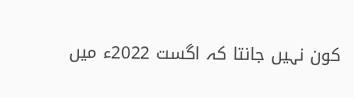کون نہیں جانتا کہ اگست 2022ء میں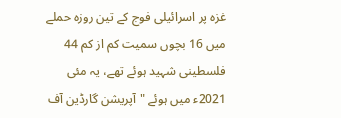غزہ پر اسرائیلی فوج کے تین روزہ حملے میں 16 بچوں سمیت کم از کم 44 فلسطینی شہید ہوئے تھے، یہ مئی 2021ء میں ہوئے "آپریشن گارڈین آف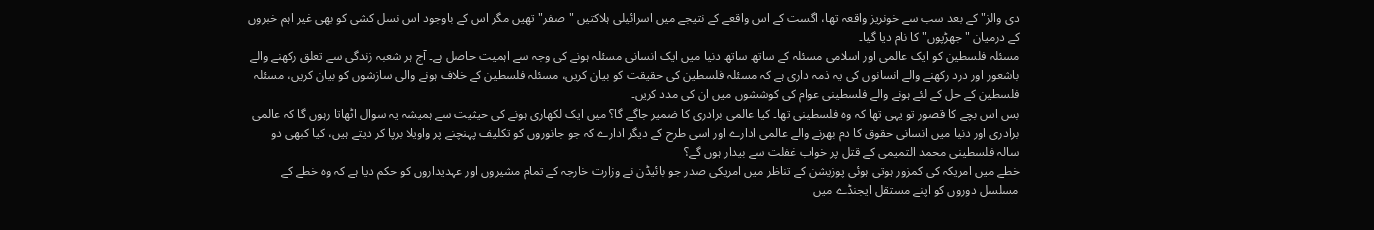دی والز" کے بعد سب سے خونریز واقعہ تھا، اگست کے اس واقعے کے نتیجے میں اسرائیلی ہلاکتیں "صفر" تھیں مگر اس کے باوجود اس نسل کشی کو بھی غیر اہم خبروں کے درمیان "جھڑپوں" کا نام دیا گیا۔
مسئلہ فلسطین کو ایک عالمی اور اسلامی مسئلہ کے ساتھ ساتھ دنیا میں ایک انسانی مسئلہ ہونے کی وجہ سے اہمیت حاصل ہے۔ آج ہر شعبہ زندگی سے تعلق رکھنے والے باشعور اور درد رکھنے والے انسانوں کی یہ ذمہ داری ہے کہ مسئلہ فلسطین کی حقیقت کو بیان کریں، مسئلہ فلسطین کے خلاف ہونے والی سازشوں کو بیان کریں، مسئلہ فلسطین کے حل کے لئے ہونے والے فلسطینی عوام کی کوششوں میں ان کی مدد کریں۔
بس اس بچے کا قصور تو یہی تھا کہ وہ فلسطینی تھا۔ کیا عالمی برادری کا ضمیر جاگے گا؟ میں ایک لکھاری ہونے کی حیثیت سے ہمیشہ یہ سوال اٹھاتا رہوں گا کہ عالمی برادری اور دنیا میں انسانی حقوق کا دم بھرنے والے عالمی ادارے اور اسی طرح کے دیگر ادارے کہ جو جانوروں کو تکلیف پہنچنے پر واویلا برپا کر دیتے ہیں، کیا کبھی دو سالہ فلسطینی محمد التمیمی کے قتل پر خواب غفلت سے بیدار ہوں گے؟
خطے میں امریکہ کی کمزور ہوتی ہوئی پوزیشن کے تناظر میں امریکی صدر جو بائیڈن نے وزارت خارجہ کے تمام مشیروں اور عہدیداروں کو حکم دیا ہے کہ وہ خطے کے مسلسل دوروں کو اپنے مستقل ایجنڈے میں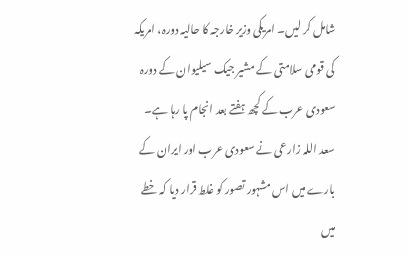شامل کر لیں۔ امریکی وزیر خارجہ کا حالیہ دورہ، امریکہ کی قومی سلامتی کے مشیر جیک سیلیوان کے دورہ سعودی عرب کے کچھ ہفتے بعد انجام پا رہا ہے۔
سعد اللہ زارعی نے سعودی عرب اور ایران کے بارے میں اس مشہور تصور کو غلط قرار دیا کہ خطے میں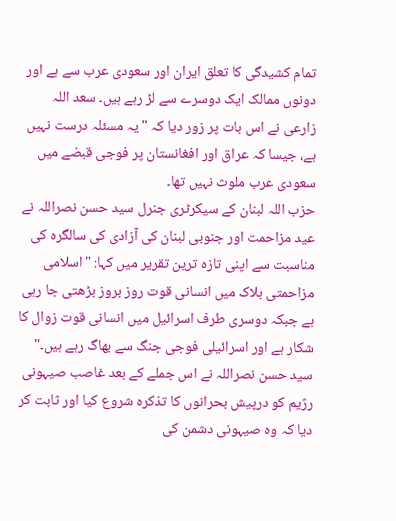تمام کشیدگی کا تعلق ایران اور سعودی عرب سے ہے اور دونوں ممالک ایک دوسرے سے لڑ رہے ہیں۔ سعد اللہ زارعی نے اس بات پر زور دیا کہ "یہ مسئلہ درست نہیں ہے، جیسا کہ عراق اور افغانستان پر فوجی قبضے میں سعودی عرب ملوث نہیں تھا۔
حزب اللہ لبنان کے سیکرٹری جنرل سید حسن نصراللہ نے عید مزاحمت اور جنوبی لبنان کی آزادی کی سالگرہ کی مناسبت سے اپنی تازہ ترین تقریر میں کہا: "اسلامی مزاحمتی بلاک میں انسانی قوت روز بروز بڑھتی جا رہی ہے جبکہ دوسری طرف اسرائیل میں انسانی قوت زوال کا شکار ہے اور اسرائیلی فوجی جنگ سے بھاگ رہے ہیں۔" سید حسن نصراللہ نے اس جملے کے بعد غاصب صیہونی رژیم کو درپیش بحرانوں کا تذکرہ شروع کیا اور ثابت کر دیا کہ وہ صیہونی دشمن کی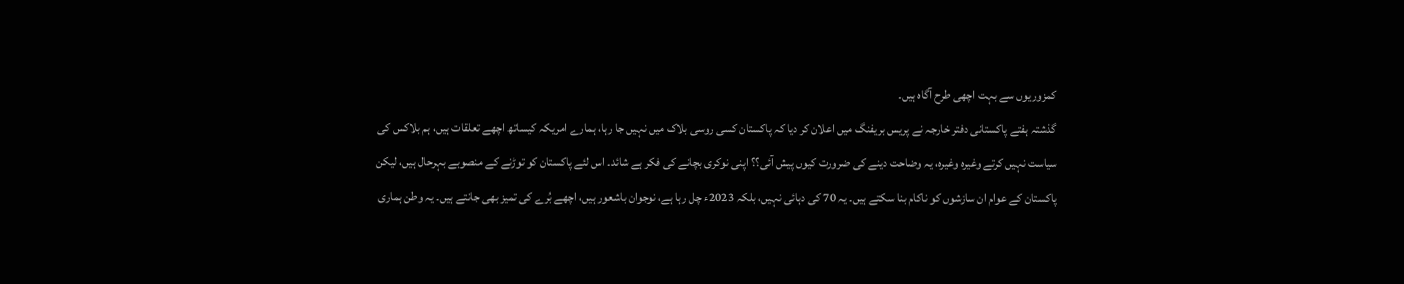کمزوریوں سے بہت اچھی طرح آگاہ ہیں۔
گذشتہ ہفتے پاکستانی دفتر خارجہ نے پریس بریفنگ میں اعلان کر دیا کہ پاکستان کسی روسی بلاک میں نہیں جا رہا، ہمارے امریکہ کیساتھ اچھے تعلقات ہیں، ہم بلاکس کی سیاست نہیں کرتے وغیرہ وغیرہ، یہ وضاحت دینے کی ضرورت کیوں پیش آئی؟؟ اپنی نوکری بچانے کی فکر ہے شائد۔ اس لئے پاکستان کو توڑنے کے منصوبے بہرحال ہیں، لیکن پاکستان کے عوام ان سازشوں کو ناکام بنا سکتے ہیں۔ یہ 70 کی دہائی نہیں، بلکہ 2023ء چل رہا ہے، نوجوان باشعور ہیں، اچھے بُرے کی تمیز بھی جانتے ہیں۔ یہ وطن ہماری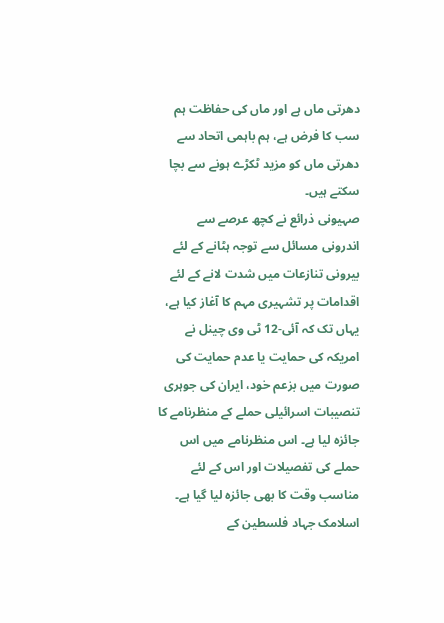دھرتی ماں ہے اور ماں کی حفاظت ہم سب کا فرض ہے، ہم باہمی اتحاد سے دھرتی ماں کو مزید ٹکڑے ہونے سے بچا سکتے ہیں۔
صہیونی ذرائع نے کچھ عرصے سے اندرونی مسائل سے توجہ ہٹانے کے لئے بیرونی تنازعات میں شدت لانے کے لئے اقدامات پر تشہیری مہم کا آغاز کیا ہے، یہاں تک کہ آئی-12 ٹی وی چینل نے امریکہ کی حمایت یا عدم حمایت کی صورت میں بزعم خود، ایران کی جوہری تنصیبات اسرائیلی حملے کے منظرنامے کا جائزہ لیا ہے۔ اس منظرنامے میں اس حملے کی تفصیلات اور اس کے لئے مناسب وقت کا بھی جائزہ لیا گیا ہے۔
اسلامک جہاد فلسطین کے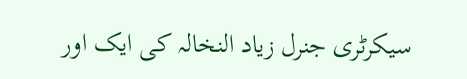سیکرٹری جنرل زیاد النخالہ کی ایک اور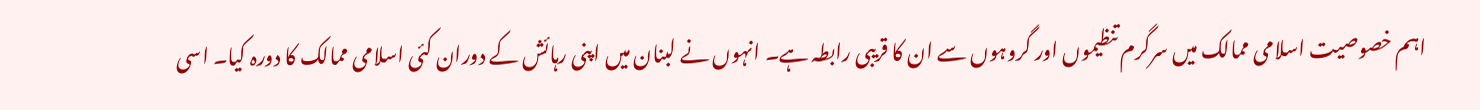اہم خصوصیت اسلامی ممالک میں سرگرم تنظیموں اور گروہوں سے ان کا قریبی رابطہ ہے۔ انہوں نے لبنان میں اپنی رہائش کے دوران کئی اسلامی ممالک کا دورہ کیا۔ اسی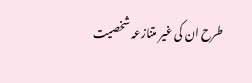طرح ان کی غیر متنازعہ شخصیت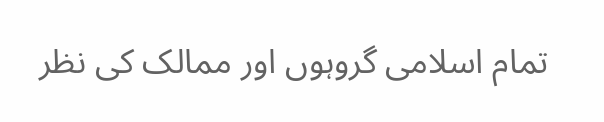تمام اسلامی گروہوں اور ممالک کی نظر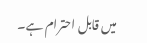میں قابل احترام ہے۔